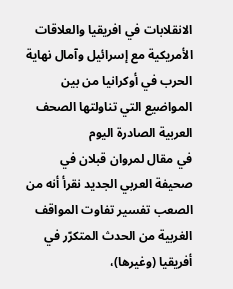الانقلابات في افريقيا والعلاقات الأمريكية مع إسرائيل وآمال نهاية الحرب في أوكرانيا من بين المواضيع التي تناولتها الصحف العربية الصادرة اليوم
في مقال لمروان قبلان في صحيفة العربي الجديد نقرأ أنه من الصعب تفسير تفاوت المواقف الغربية من الحدث المتكرّر في أفريقيا (وغيرها)،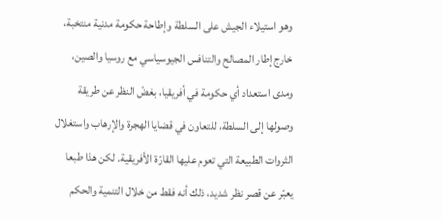وهو استيلاء الجيش على السلطة وإطاحة حكومة مدنية منتخبة، خارج إطار المصالح والتنافس الجيوسياسي مع روسيا والصين، ومدى استعداد أي حكومة في أفريقيا، بغضّ النظر عن طريقة وصولها إلى السلطة، للتعاون في قضايا الهجرة والإرهاب واستغلال الثروات الطبيعة التي تعوم عليها القارّة الأفريقية. لكن هذا طبعا يعبّر عن قصر نظر شديد، ذلك أنه فقط من خلال التنمية والحكم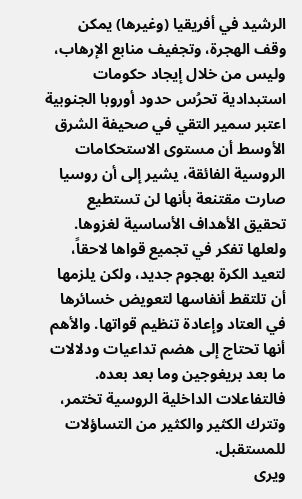الرشيد في أفريقيا (وغيرها) يمكن وقف الهجرة، وتجفيف منابع الإرهاب، وليس من خلال إيجاد حكومات استبدادية تحرُس حدود أوروبا الجنوبية
اعتبر سمير التقي في صحيفة الشرق الأوسط أن مستوى الاستحكامات الروسية الفائقة، يشير إلى أن روسيا صارت مقتنعة بأنها لن تستطيع تحقيق الأهداف الأساسية لغزوها. ولعلها تفكر في تجميع قواها لاحقاً، لتعيد الكرة بهجوم جديد، ولكن يلزمها أن تلتقط أنفاسها لتعويض خسائرها في العتاد وإعادة تنظيم قواتها. والأهم أنها تحتاج إلى هضم تداعيات ودلالات ما بعد بريغوجين وما بعد بعده. فالتفاعلات الداخلية الروسية تختمر، وتترك الكثير والكثير من التساؤلات للمستقبل.
ويرى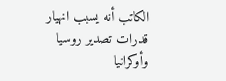الكاتب أنه يسبب انهيار قدرات تصدير روسيا وأوكرانيا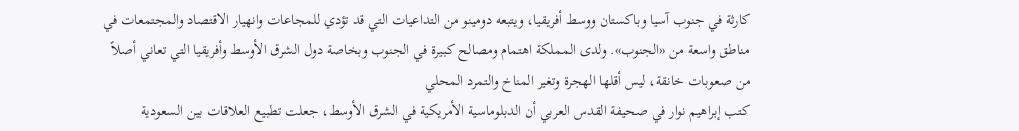كارثة في جنوب آسيا وباكستان ووسط أفريقيا، ويتبعه دومينو من التداعيات التي قد تؤدي للمجاعات وانهيار الاقتصاد والمجتمعات في مناطق واسعة من «الجنوب». ولدى المملكة اهتمام ومصالح كبيرة في الجنوب وبخاصة دول الشرق الأوسط وأفريقيا التي تعاني أصلاً من صعوبات خانقة، ليس أقلها الهجرة وتغير المناخ والتمرد المحلي
كتب إبراهيم نوار في صحيفة القدس العربي أن الدبلوماسیة الأمریكیة في الشرق الأوسط، جعلت تطبیع العلاقات بین السعودیة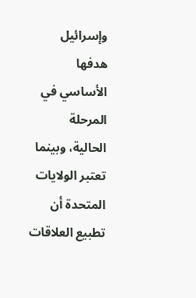وإسرائيل ھدفھا الأساسي في المرحلة الحالية، وبينما تعتبر الولایات المتحدة أن تطبیع العلاقات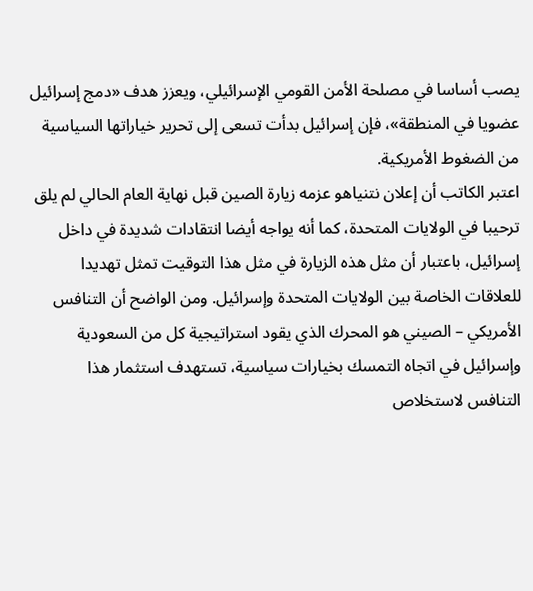یصب أساسا في مصلحة الأمن القومي الإسرائیلي، ویعزز ھدف «دمج إسرائيل عضویا في المنطقة»، فإن إسرائيل بدأت تسعى إلى تحریر خیاراتھا السیاسیة من الضغوط الأمریكیة.
اعتبر الكاتب أن إعلان نتنیاھو عزمه زیارة الصین قبل نھایة العام الحالي لم یلق ترحیبا في الولایات المتحدة، كما أنه یواجه أیضا انتقادات شدیدة في داخل إسرائیل، باعتبار أن مثل ھذه الزیارة في مثل ھذا التوقیت تمثل تھدیدا للعلاقات الخاصة بین الولایات المتحدة وإسرائیل. ومن الواضح أن التنافس الأمریكي – الصیني ھو المحرك الذي یقود استراتیجیة كل من السعودیة وإسرائیل في اتجاه التمسك بخیارات سیاسیة، تستھدف استثمار ھذا التنافس لاستخلاص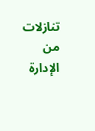تنازلات من الإدارة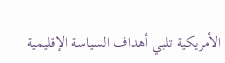الأمریكیة تلبي أهداف السیاسة الإقلیمیة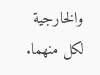والخارجیة لكل منھما.